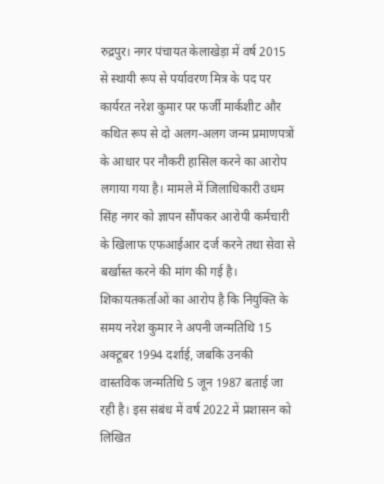रुद्रपुर। नगर पंचायत केलाखेड़ा में वर्ष 2015 से स्थायी रूप से पर्यावरण मित्र के पद पर कार्यरत नरेश कुमार पर फर्जी मार्कशीट और कथित रूप से दो अलग-अलग जन्म प्रमाणपत्रों के आधार पर नौकरी हासिल करने का आरोप लगाया गया है। मामले में जिलाधिकारी उधम सिंह नगर को ज्ञापन सौंपकर आरोपी कर्मचारी के खिलाफ एफआईआर दर्ज करने तथा सेवा से बर्खास्त करने की मांग की गई है।
शिकायतकर्ताओं का आरोप है कि नियुक्ति के समय नरेश कुमार ने अपनी जन्मतिथि 15 अक्टूबर 1994 दर्शाई, जबकि उनकी वास्तविक जन्मतिथि 5 जून 1987 बताई जा रही है। इस संबंध में वर्ष 2022 में प्रशासन को लिखित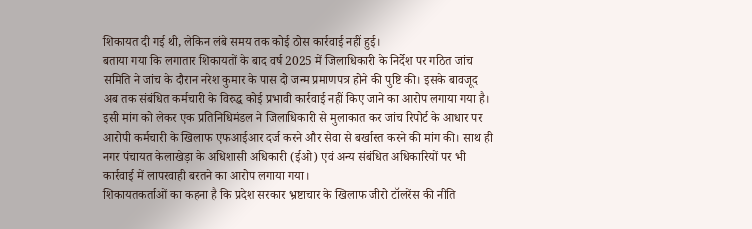शिकायत दी गई थी, लेकिन लंबे समय तक कोई ठोस कार्रवाई नहीं हुई।
बताया गया कि लगातार शिकायतों के बाद वर्ष 2025 में जिलाधिकारी के निर्देश पर गठित जांच समिति ने जांच के दौरान नरेश कुमार के पास दो जन्म प्रमाणपत्र होने की पुष्टि की। इसके बावजूद अब तक संबंधित कर्मचारी के विरुद्ध कोई प्रभावी कार्रवाई नहीं किए जाने का आरोप लगाया गया है।
इसी मांग को लेकर एक प्रतिनिधिमंडल ने जिलाधिकारी से मुलाकात कर जांच रिपोर्ट के आधार पर आरोपी कर्मचारी के खिलाफ एफआईआर दर्ज करने और सेवा से बर्खास्त करने की मांग की। साथ ही नगर पंचायत केलाखेड़ा के अधिशासी अधिकारी (ईओ) एवं अन्य संबंधित अधिकारियों पर भी कार्रवाई में लापरवाही बरतने का आरोप लगाया गया।
शिकायतकर्ताओं का कहना है कि प्रदेश सरकार भ्रष्टाचार के खिलाफ जीरो टॉलरेंस की नीति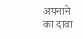अपनाने का दावा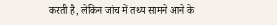करती है, लेकिन जांच में तथ्य सामने आने के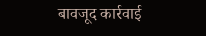बावजूद कार्रवाई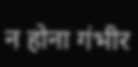न होना गंभीर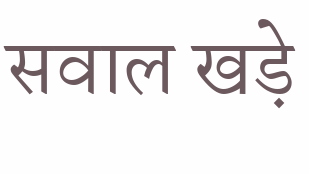सवाल खड़े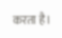करता है।